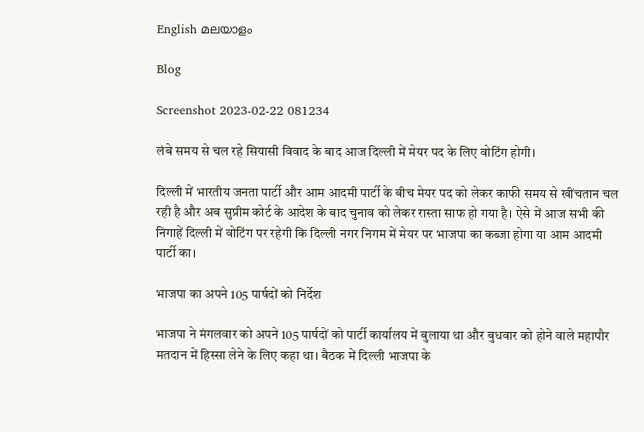English മലയാളം

Blog

Screenshot 2023-02-22 081234

लंबे समय से चल रहे सियासी विवाद के बाद आज दिल्ली में मेयर पद के लिए वोटिंग होगी।

दिल्ली में भारतीय जनता पार्टी और आम आदमी पार्टी के बीच मेयर पद को लेकर काफी समय से खींचतान चल रही है और अब सुप्रीम कोर्ट के आदेश के बाद चुनाव को लेकर रास्ता साफ हो गया है। ऐसे में आज सभी की निगाहें दिल्ली में वोटिंग पर रहेगी कि दिल्ली नगर निगम में मेयर पर भाजपा का कब्जा होगा या आम आदमी पार्टी का।

भाजपा का अपने 105 पार्षदों को निर्देश

भाजपा ने मंगलवार को अपने 105 पार्षदों को पार्टी कार्यालय में बुलाया था और बुधवार को होने वाले महापौर मतदान में हिस्सा लेने के लिए कहा था। बैठक में दिल्ली भाजपा के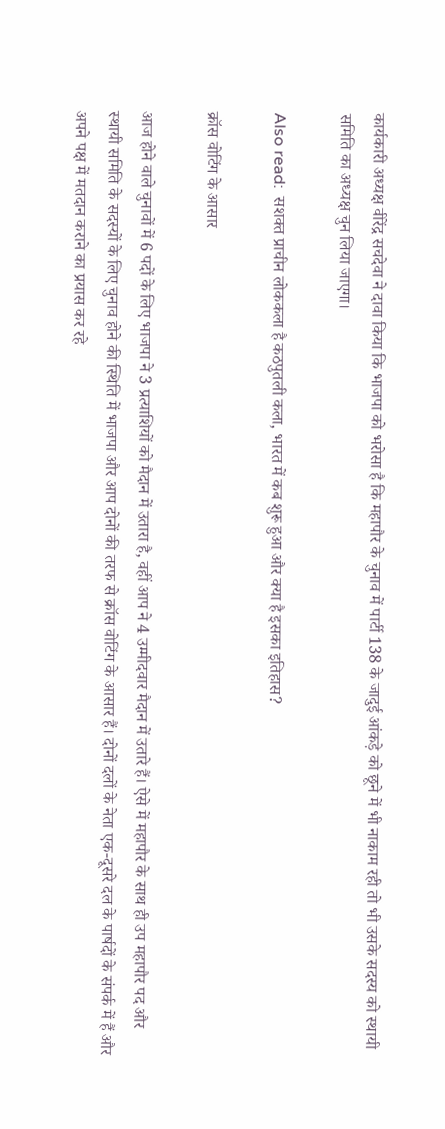कार्यकारी अध्यक्ष वीरेंद्र सचदेवा ने दावा किया कि भाजपा को भरोसा है कि महापौर के चुनाव में पार्टी 138 के जादुई आंकड़े को छूने में भी नाकाम रही तो भी उसके सदस्य को स्थायी समिति का अध्यक्ष चुन लिया जाएगा।

Also read:  सशक्त प्राचीन लोककला है कठपुतली कला, भारत में कब शुरू हुआ और क्या है इसका इतिहास?

क्रॉस वोटिंग के आसार

आज होने वाले चुनावों में 6 पदों के लिए भाजपा ने 3 प्रत्याशियों को मैदान में उतारा है, वहीं आप ने 4 उम्मीदवार मैदान में उतारे हैं। ऐसे में महापौर के साथ ही उप महापौर पद और स्थायी समिति के सदस्यों के लिए चुनाव होने की स्थिति में भाजपा और आप दोनों की तरफ से क्रॉस वोटिंग के आसार हैं। दोनों दलों के नेता एक-दूसरे दल के पार्षदों के संपर्क में हैं और अपने पक्ष में मतदान कराने का प्रयास कर रहे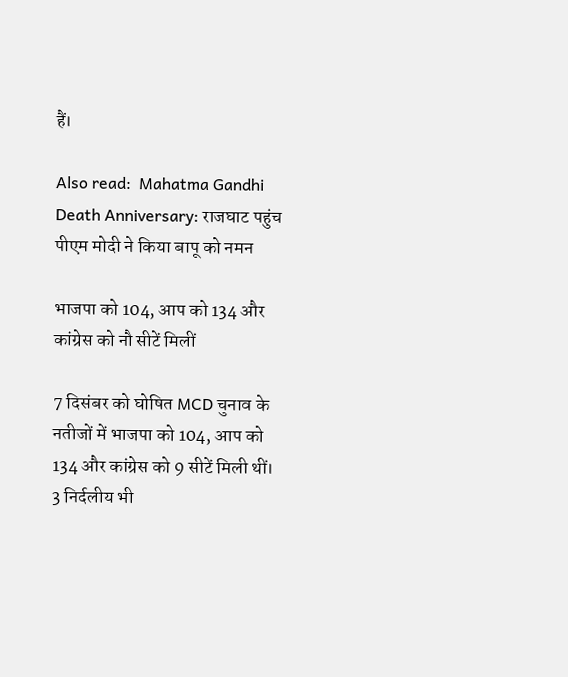हैं।

Also read:  Mahatma Gandhi Death Anniversary: राजघाट पहुंच पीएम मोदी ने किया बापू को नमन

भाजपा को 104, आप को 134 और कांग्रेस को नौ सीटें मिलीं

7 दिसंबर को घोषित MCD चुनाव के नतीजों में भाजपा को 104, आप को 134 और कांग्रेस को 9 सीटें मिली थीं। 3 निर्दलीय भी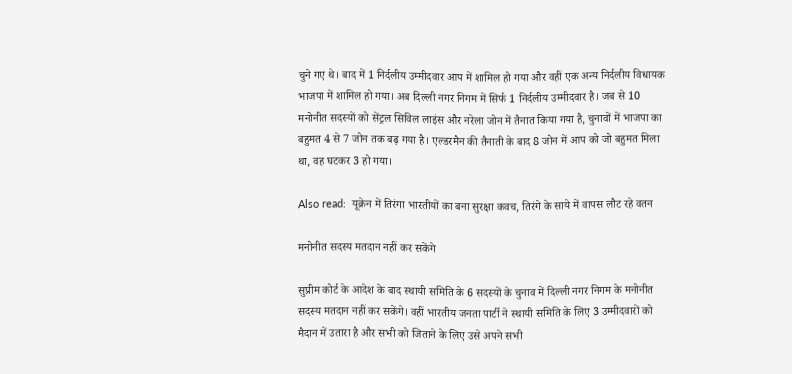चुने गए थे। बाद में 1 निर्दलीय उम्मीदवार आप में शामिल हो गया और वहीं एक अन्य निर्दलीय विधायक भाजपा में शामिल हो गया। अब दिल्ली नगर निगम में सिर्फ 1 निर्दलीय उम्मीदवार है। जब से 10 मनोनीत सदस्यों को सेंट्रल सिविल लाइंस और नरेला जोन में तैनात किया गया है, चुनावों में भाजपा का बहुमत 4 से 7 जोन तक बढ़ गया है। एल्डरमैन की तैनाती के बाद 8 जोन में आप को जो बहुमत मिला था, वह घटकर 3 हो गया।

Also read:  यूक्रेन में तिरंगा भारतीयों का बना सुरक्षा कवच, तिरंगे के साये में वापस लौट रहे वतन

मनोनीत सदस्य मतदान नहीं कर सकेंगे

सुप्रीम कोर्ट के आदेश के बाद स्थायी समिति के 6 सदस्यों के चुनाव में दिल्ली नगर निगम के मनोनीत सदस्य मतदान नहीं कर सकेंगे। वहीं भारतीय जनता पार्टी ने स्थायी समिति के लिए 3 उम्मीदवारों को मैदान में उतारा है और सभी को जिताने के लिए उसे अपने सभी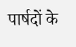पार्षदों के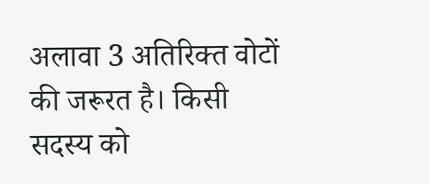अलावा 3 अतिरिक्त वोटों की जरूरत है। किसी सदस्य को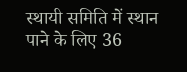स्थायी समिति में स्थान पाने के लिए 36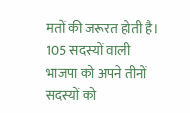मतों की जरूरत होती है। 105 सदस्यों वाली भाजपा को अपने तीनों सदस्यों को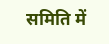समिति में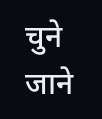चुने जाने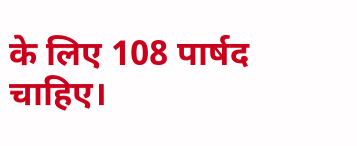के लिए 108 पार्षद चाहिए।